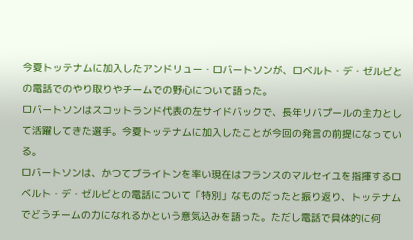今夏トッテナムに加入したアンドリュー・ロバートソンが、ロベルト・デ・ゼルビとの電話でのやり取りやチームでの野心について語った。
ロバートソンはスコットランド代表の左サイドバックで、長年リバプールの主力として活躍してきた選手。今夏トッテナムに加入したことが今回の発言の前提になっている。
ロバートソンは、かつてブライトンを率い現在はフランスのマルセイユを指揮するロベルト・デ・ゼルビとの電話について「特別」なものだったと振り返り、トッテナムでどうチームの力になれるかという意気込みを語った。ただし電話で具体的に何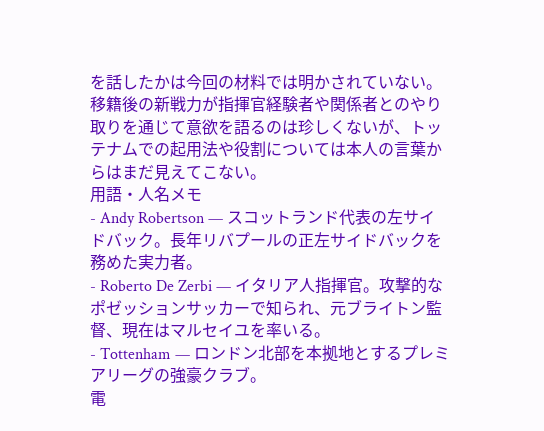を話したかは今回の材料では明かされていない。
移籍後の新戦力が指揮官経験者や関係者とのやり取りを通じて意欲を語るのは珍しくないが、トッテナムでの起用法や役割については本人の言葉からはまだ見えてこない。
用語・人名メモ
- Andy Robertson — スコットランド代表の左サイドバック。長年リバプールの正左サイドバックを務めた実力者。
- Roberto De Zerbi — イタリア人指揮官。攻撃的なポゼッションサッカーで知られ、元ブライトン監督、現在はマルセイユを率いる。
- Tottenham — ロンドン北部を本拠地とするプレミアリーグの強豪クラブ。
電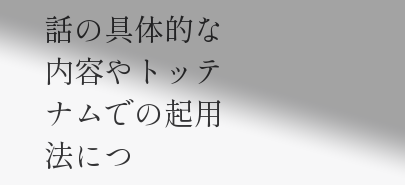話の具体的な内容やトッテナムでの起用法につ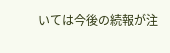いては今後の続報が注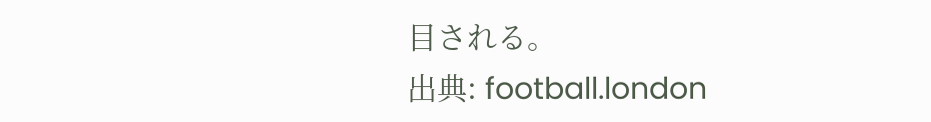目される。
出典: football.london